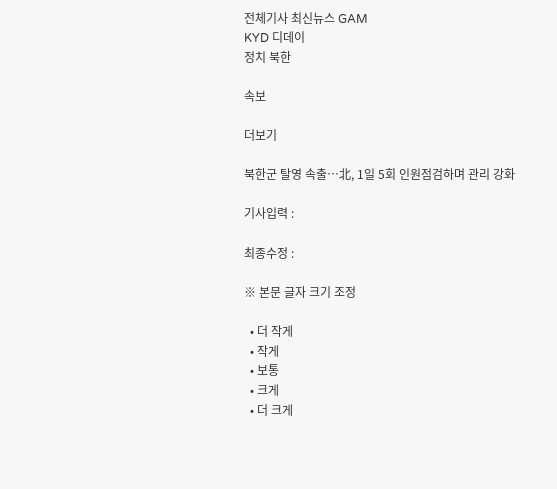전체기사 최신뉴스 GAM
KYD 디데이
정치 북한

속보

더보기

북한군 탈영 속출…北, 1일 5회 인원점검하며 관리 강화

기사입력 :

최종수정 :

※ 본문 글자 크기 조정

  • 더 작게
  • 작게
  • 보통
  • 크게
  • 더 크게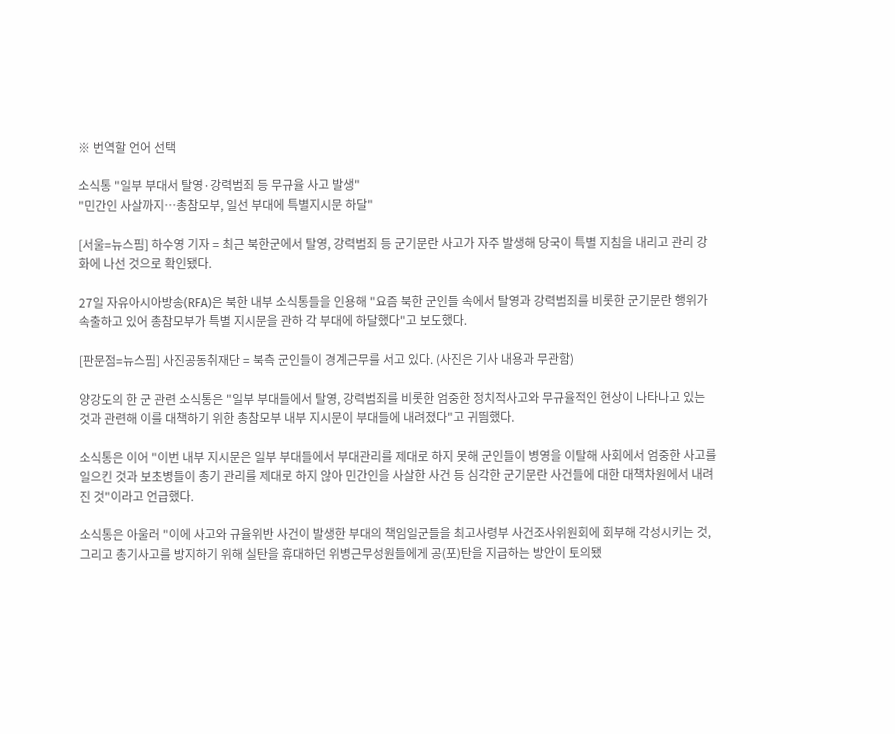※ 번역할 언어 선택

소식통 "일부 부대서 탈영·강력범죄 등 무규율 사고 발생"
"민간인 사살까지…총참모부, 일선 부대에 특별지시문 하달"

[서울=뉴스핌] 하수영 기자 = 최근 북한군에서 탈영, 강력범죄 등 군기문란 사고가 자주 발생해 당국이 특별 지침을 내리고 관리 강화에 나선 것으로 확인됐다.

27일 자유아시아방송(RFA)은 북한 내부 소식통들을 인용해 "요즘 북한 군인들 속에서 탈영과 강력범죄를 비롯한 군기문란 행위가 속출하고 있어 총참모부가 특별 지시문을 관하 각 부대에 하달했다"고 보도했다.

[판문점=뉴스핌] 사진공동취재단 = 북측 군인들이 경계근무를 서고 있다. (사진은 기사 내용과 무관함)

양강도의 한 군 관련 소식통은 "일부 부대들에서 탈영, 강력범죄를 비롯한 엄중한 정치적사고와 무규율적인 현상이 나타나고 있는 것과 관련해 이를 대책하기 위한 총참모부 내부 지시문이 부대들에 내려졌다"고 귀띔했다.

소식통은 이어 "이번 내부 지시문은 일부 부대들에서 부대관리를 제대로 하지 못해 군인들이 병영을 이탈해 사회에서 엄중한 사고를 일으킨 것과 보초병들이 총기 관리를 제대로 하지 않아 민간인을 사살한 사건 등 심각한 군기문란 사건들에 대한 대책차원에서 내려진 것"이라고 언급했다.

소식통은 아울러 "이에 사고와 규율위반 사건이 발생한 부대의 책임일군들을 최고사령부 사건조사위원회에 회부해 각성시키는 것, 그리고 총기사고를 방지하기 위해 실탄을 휴대하던 위병근무성원들에게 공(포)탄을 지급하는 방안이 토의됐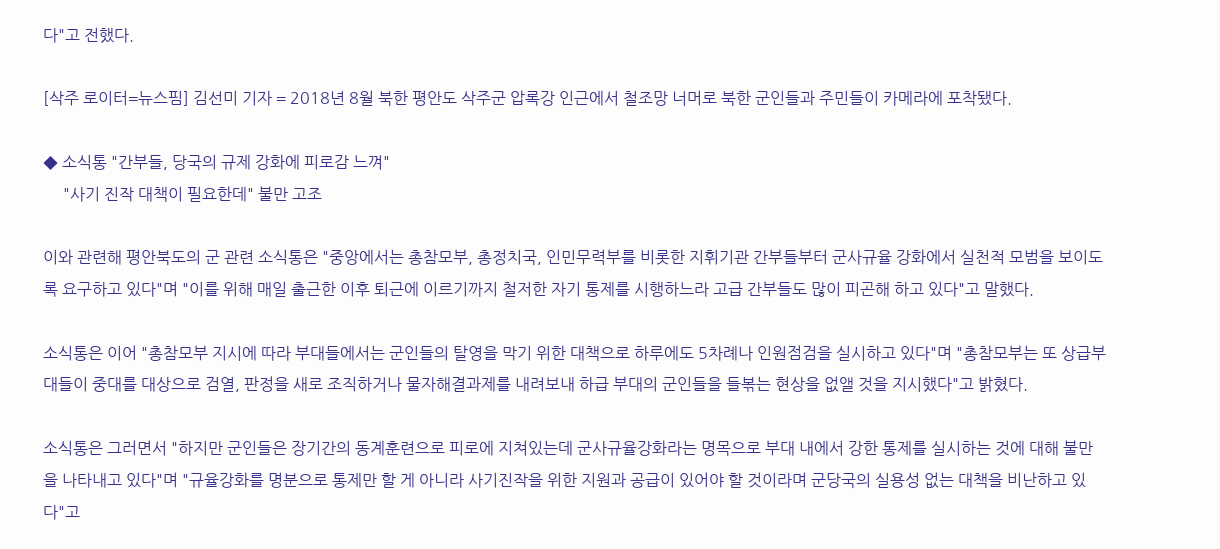다"고 전했다.

[삭주 로이터=뉴스핌] 김선미 기자 = 2018년 8월 북한 평안도 삭주군 압록강 인근에서 철조망 너머로 북한 군인들과 주민들이 카메라에 포착됐다.

◆ 소식통 "간부들, 당국의 규제 강화에 피로감 느껴"
     "사기 진작 대책이 필요한데" 불만 고조

이와 관련해 평안북도의 군 관련 소식통은 "중앙에서는 총참모부, 총정치국, 인민무력부를 비롯한 지휘기관 간부들부터 군사규율 강화에서 실천적 모범을 보이도록 요구하고 있다"며 "이를 위해 매일 출근한 이후 퇴근에 이르기까지 철저한 자기 통제를 시행하느라 고급 간부들도 많이 피곤해 하고 있다"고 말했다.

소식통은 이어 "총참모부 지시에 따라 부대들에서는 군인들의 탈영을 막기 위한 대책으로 하루에도 5차례나 인원점검을 실시하고 있다"며 "총참모부는 또 상급부대들이 중대를 대상으로 검열, 판정을 새로 조직하거나 물자해결과제를 내려보내 하급 부대의 군인들을 들볶는 현상을 없앨 것을 지시했다"고 밝혔다.

소식통은 그러면서 "하지만 군인들은 장기간의 동계훈련으로 피로에 지쳐있는데 군사규율강화라는 명목으로 부대 내에서 강한 통제를 실시하는 것에 대해 불만을 나타내고 있다"며 "규율강화를 명분으로 통제만 할 게 아니라 사기진작을 위한 지원과 공급이 있어야 할 것이라며 군당국의 실용성 없는 대책을 비난하고 있다"고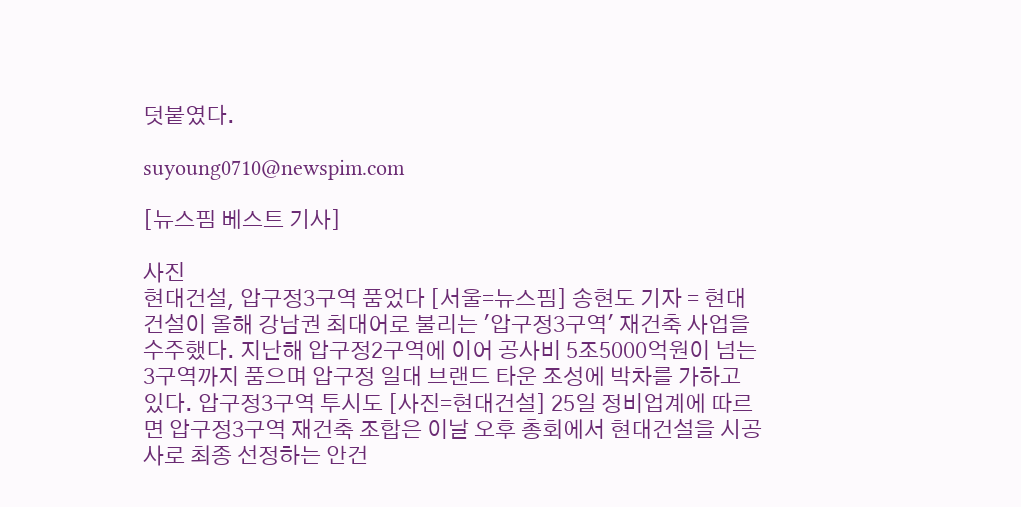덧붙였다.

suyoung0710@newspim.com

[뉴스핌 베스트 기사]

사진
현대건설, 압구정3구역 품었다 [서울=뉴스핌] 송현도 기자 = 현대건설이 올해 강남권 최대어로 불리는 '압구정3구역' 재건축 사업을 수주했다. 지난해 압구정2구역에 이어 공사비 5조5000억원이 넘는 3구역까지 품으며 압구정 일대 브랜드 타운 조성에 박차를 가하고 있다. 압구정3구역 투시도 [사진=현대건설] 25일 정비업계에 따르면 압구정3구역 재건축 조합은 이날 오후 총회에서 현대건설을 시공사로 최종 선정하는 안건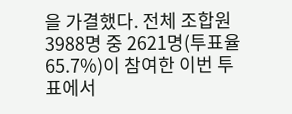을 가결했다. 전체 조합원 3988명 중 2621명(투표율 65.7%)이 참여한 이번 투표에서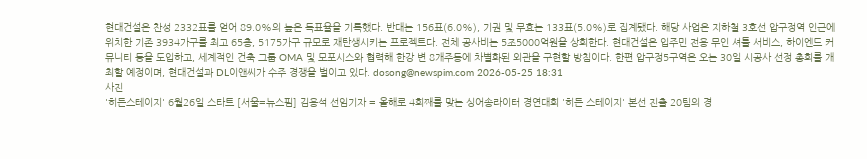현대건설은 찬성 2332표를 얻어 89.0%의 높은 득표율을 기록했다. 반대는 156표(6.0%), 기권 및 무효는 133표(5.0%)로 집계됐다. 해당 사업은 지하철 3호선 압구정역 인근에 위치한 기존 3934가구를 최고 65층, 5175가구 규모로 재탄생시키는 프로젝트다. 전체 공사비는 5조5000억원을 상회한다. 현대건설은 입주민 전용 무인 셔틀 서비스, 하이엔드 커뮤니티 등을 도입하고, 세계적인 건축 그룹 OMA 및 모포시스와 협력해 한강 변 8개주동에 차별화된 외관을 구현할 방침이다. 한편 압구정5구역은 오는 30일 시공사 선정 총회를 개최할 예정이며, 현대건설과 DL이앤씨가 수주 경쟁을 벌이고 있다. dosong@newspim.com 2026-05-25 18:31
사진
'히든스테이지' 6월26일 스타트 [서울=뉴스핌] 김용석 선임기자 = 올해로 4회째를 맞는 싱어송라이터 경연대회 '히든 스테이지' 본선 진출 20팀의 경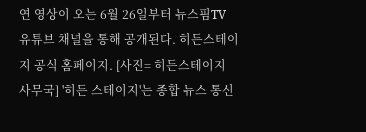연 영상이 오는 6월 26일부터 뉴스핌TV 유튜브 채널을 통해 공개된다. 히든스테이지 공식 홈페이지. [사진= 히든스테이지 사무국] '히든 스테이지'는 종합 뉴스 통신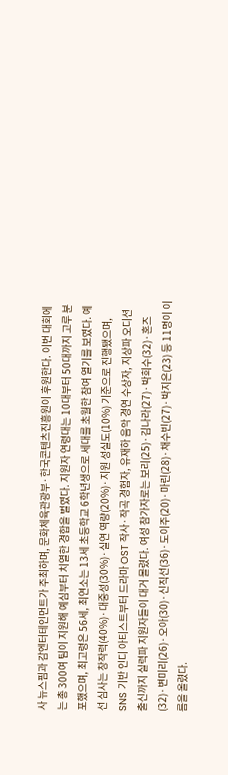사 뉴스핌과 감엔터테인먼트가 주최하며, 문화체육관광부·한국콘텐츠진흥원이 후원한다. 이번 대회에는 총 300여 팀이 지원해 예심부터 치열한 경합을 벌였다. 지원자 연령대는 10대부터 50대까지 고루 분포했으며, 최고령은 56세, 최연소는 13세 초등학교 6학년생으로 세대를 초월한 참여 열기를 보였다. 예선 심사는 창작력(40%)·대중성(30%)·실연 역량(20%)·지원 성실도(10%) 기준으로 진행됐으며, SNS 기반 인디 아티스트부터 드라마 OST 작사·작곡 경험자, 유재하 음악 경연 수상자, 지상파 오디션 출신까지 실력파 지원자들이 대거 몰렸다. 여성 참가자로는 보리(25)·김나라(27)·박희수(32)·혼즈(32)·변미리(26)·오아(30)·신직선(36)·도이주(20)·마린(28)·채수빈(27)·박지은(23) 등 11명이 이름을 올렸다.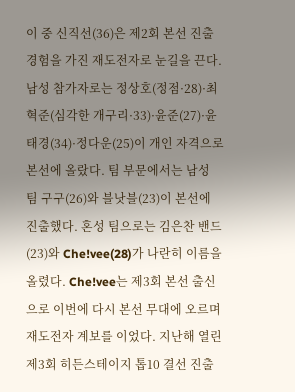이 중 신직선(36)은 제2회 본선 진출 경험을 가진 재도전자로 눈길을 끈다. 남성 참가자로는 정상호(정점·28)·최혁준(심각한 개구리·33)·윤준(27)·윤태경(34)·정다운(25)이 개인 자격으로 본선에 올랐다. 팀 부문에서는 남성 팀 구구(26)와 블낫블(23)이 본선에 진출했다. 혼성 팀으로는 김은찬 밴드(23)와 Che!vee(28)가 나란히 이름을 올렸다. Che!vee는 제3회 본선 출신으로 이번에 다시 본선 무대에 오르며 재도전자 계보를 이었다. 지난해 열린 제3회 히든스테이지 톱10 결선 진출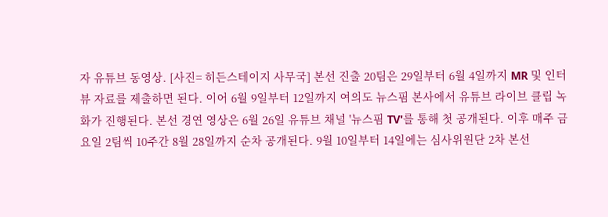자 유튜브 동영상. [사진= 히든스테이지 사무국] 본선 진출 20팀은 29일부터 6월 4일까지 MR 및 인터뷰 자료를 제출하면 된다. 이어 6월 9일부터 12일까지 여의도 뉴스핌 본사에서 유튜브 라이브 클립 녹화가 진행된다. 본선 경연 영상은 6월 26일 유튜브 채널 '뉴스핌 TV'를 통해 첫 공개된다. 이후 매주 금요일 2팀씩 10주간 8월 28일까지 순차 공개된다. 9월 10일부터 14일에는 심사위원단 2차 본선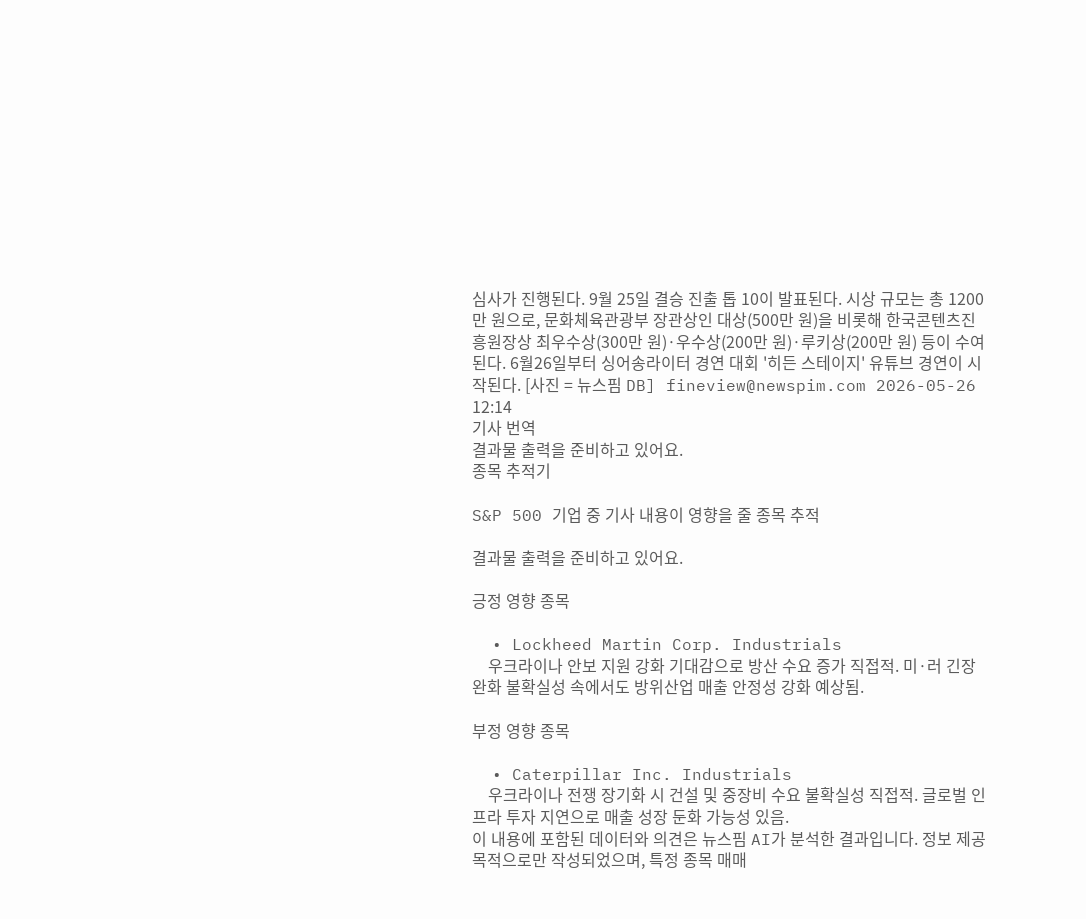심사가 진행된다. 9월 25일 결승 진출 톱 10이 발표된다. 시상 규모는 총 1200만 원으로, 문화체육관광부 장관상인 대상(500만 원)을 비롯해 한국콘텐츠진흥원장상 최우수상(300만 원)·우수상(200만 원)·루키상(200만 원) 등이 수여된다. 6월26일부터 싱어송라이터 경연 대회 '히든 스테이지' 유튜브 경연이 시작된다. [사진 = 뉴스핌 DB] fineview@newspim.com 2026-05-26 12:14
기사 번역
결과물 출력을 준비하고 있어요.
종목 추적기

S&P 500 기업 중 기사 내용이 영향을 줄 종목 추적

결과물 출력을 준비하고 있어요.

긍정 영향 종목

  • Lockheed Martin Corp. Industrials
    우크라이나 안보 지원 강화 기대감으로 방산 수요 증가 직접적. 미·러 긴장 완화 불확실성 속에서도 방위산업 매출 안정성 강화 예상됨.

부정 영향 종목

  • Caterpillar Inc. Industrials
    우크라이나 전쟁 장기화 시 건설 및 중장비 수요 불확실성 직접적. 글로벌 인프라 투자 지연으로 매출 성장 둔화 가능성 있음.
이 내용에 포함된 데이터와 의견은 뉴스핌 AI가 분석한 결과입니다. 정보 제공 목적으로만 작성되었으며, 특정 종목 매매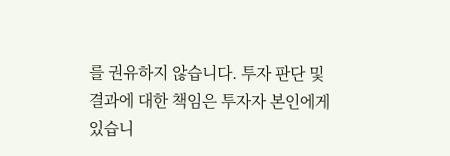를 권유하지 않습니다. 투자 판단 및 결과에 대한 책임은 투자자 본인에게 있습니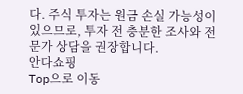다. 주식 투자는 원금 손실 가능성이 있으므로, 투자 전 충분한 조사와 전문가 상담을 권장합니다.
안다쇼핑
Top으로 이동